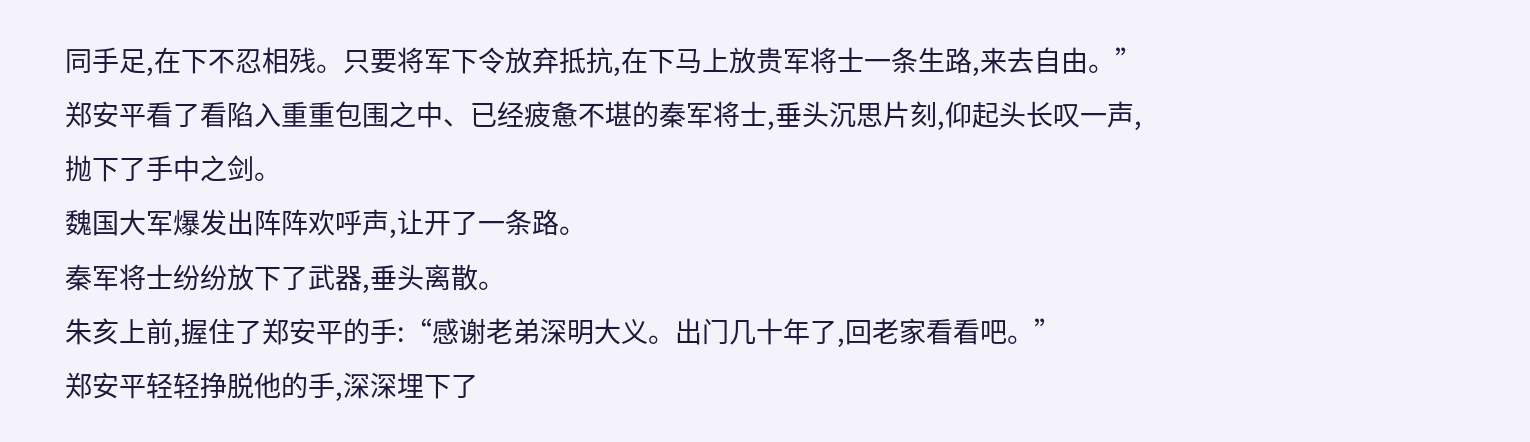同手足,在下不忍相残。只要将军下令放弃抵抗,在下马上放贵军将士一条生路,来去自由。”
郑安平看了看陷入重重包围之中、已经疲惫不堪的秦军将士,垂头沉思片刻,仰起头长叹一声,抛下了手中之剑。
魏国大军爆发出阵阵欢呼声,让开了一条路。
秦军将士纷纷放下了武器,垂头离散。
朱亥上前,握住了郑安平的手:“感谢老弟深明大义。出门几十年了,回老家看看吧。”
郑安平轻轻挣脱他的手,深深埋下了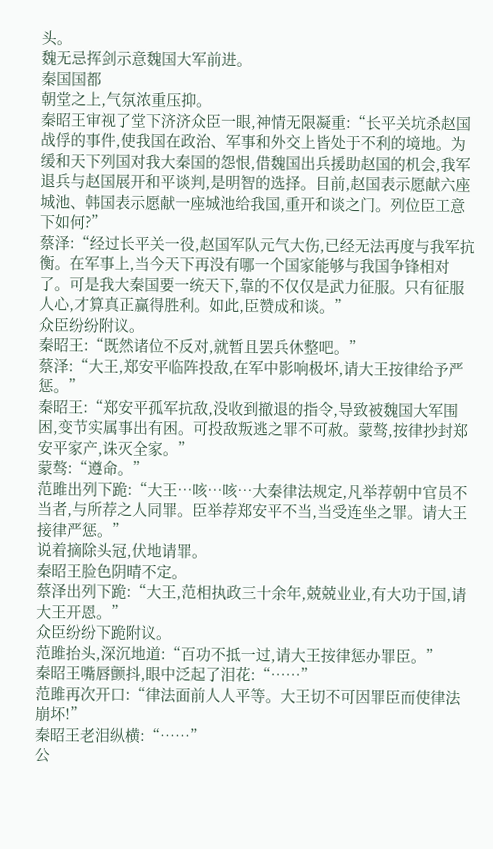头。
魏无忌挥剑示意魏国大军前进。
秦国国都
朝堂之上,气氛浓重压抑。
秦昭王审视了堂下济济众臣一眼,神情无限凝重:“长平关坑杀赵国战俘的事件,使我国在政治、军事和外交上皆处于不利的境地。为缓和天下列国对我大秦国的怨恨,借魏国出兵援助赵国的机会,我军退兵与赵国展开和平谈判,是明智的选择。目前,赵国表示愿献六座城池、韩国表示愿献一座城池给我国,重开和谈之门。列位臣工意下如何?”
蔡泽:“经过长平关一役,赵国军队元气大伤,已经无法再度与我军抗衡。在军事上,当今天下再没有哪一个国家能够与我国争锋相对了。可是我大秦国要一统天下,靠的不仅仅是武力征服。只有征服人心,才算真正赢得胜利。如此,臣赞成和谈。”
众臣纷纷附议。
秦昭王:“既然诸位不反对,就暂且罢兵休整吧。”
蔡泽:“大王,郑安平临阵投敌,在军中影响极坏,请大王按律给予严惩。”
秦昭王:“郑安平孤军抗敌,没收到撤退的指令,导致被魏国大军围困,变节实属事出有困。可投敌叛逃之罪不可赦。蒙骜,按律抄封郑安平家产,诛灭全家。”
蒙骜:“遵命。”
范雎出列下跪:“大王…咳…咳…大秦律法规定,凡举荐朝中官员不当者,与所荐之人同罪。臣举荐郑安平不当,当受连坐之罪。请大王接律严惩。”
说着摘除头冠,伏地请罪。
秦昭王脸色阴晴不定。
蔡泽出列下跪:“大王,范相执政三十余年,兢兢业业,有大功于国,请大王开恩。”
众臣纷纷下跪附议。
范雎抬头,深沉地道:“百功不抵一过,请大王按律惩办罪臣。”
秦昭王嘴唇颤抖,眼中泛起了泪花:“……”
范雎再次开口:“律法面前人人平等。大王切不可因罪臣而使律法崩坏!”
秦昭王老泪纵横:“……”
公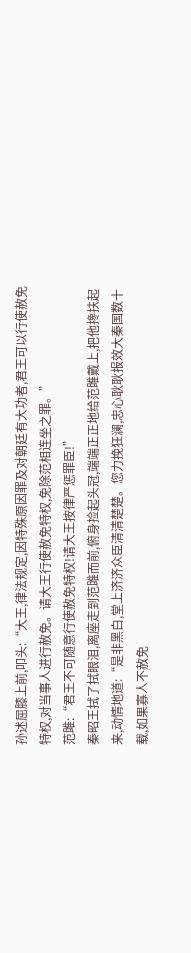孙述屈膝上前,叩头:“大王,律法规定,因特殊原因罪及对朝廷有大功者,君王可以行使赦免特权,对当事人进行赦免。请大王行使赦免特权,免除范相连坐之罪。”
范雎:“君王不可随意行使赦免特权!请大王按律严惩罪臣!”
秦昭王拭了拭眼泪,离座走到范雎而前,俯身捡起头冠,端端正正地给范雎戴上,把他搀扶起来,动情地道:“是非黑白,堂上济济众臣清清楚楚。您力挽狂澜,忠心耿耿报效大秦国数十载,如果寡人不赦免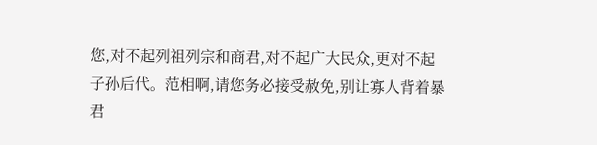您,对不起列祖列宗和商君,对不起广大民众,更对不起子孙后代。范相啊,请您务必接受赦免,别让寡人背着暴君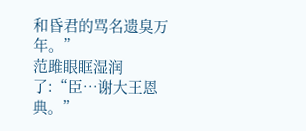和昏君的骂名遗臭万年。”
范雎眼眶湿润了:“臣…谢大王恩典。”